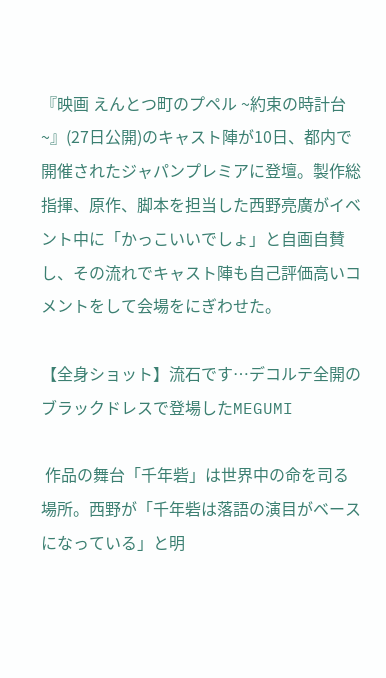『映画 えんとつ町のプペル ~約束の時計台~』(27日公開)のキャスト陣が10日、都内で開催されたジャパンプレミアに登壇。製作総指揮、原作、脚本を担当した西野亮廣がイベント中に「かっこいいでしょ」と自画自賛し、その流れでキャスト陣も自己評価高いコメントをして会場をにぎわせた。

【全身ショット】流石です…デコルテ全開のブラックドレスで登場したMEGUMI

 作品の舞台「千年砦」は世界中の命を司る場所。西野が「千年砦は落語の演目がベースになっている」と明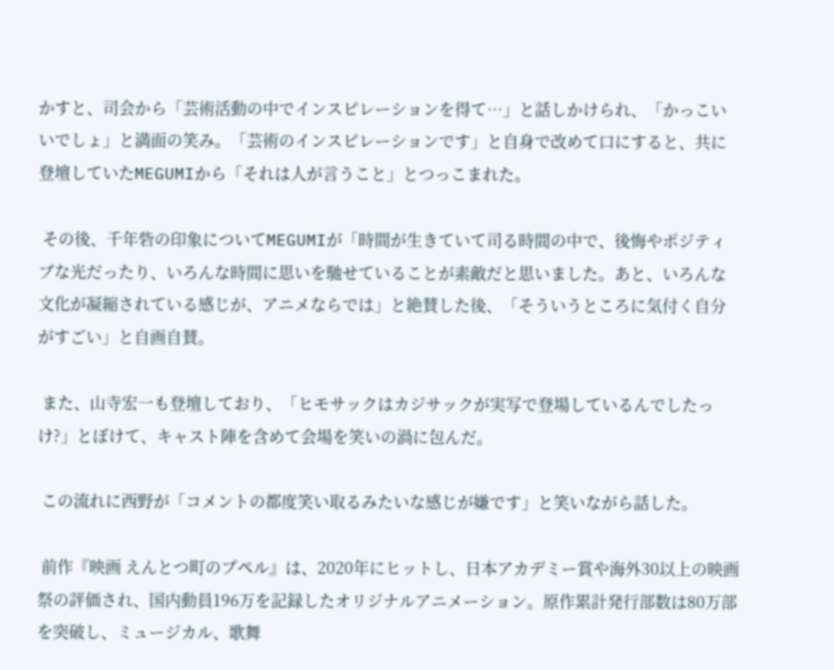かすと、司会から「芸術活動の中でインスピレーションを得て…」と話しかけられ、「かっこいいでしょ」と満面の笑み。「芸術のインスピレーションです」と自身で改めて口にすると、共に登壇していたMEGUMIから「それは人が言うこと」とつっこまれた。

 その後、千年砦の印象についてMEGUMIが「時間が生きていて司る時間の中で、後悔やポジティブな光だったり、いろんな時間に思いを馳せていることが素敵だと思いました。あと、いろんな文化が凝縮されている感じが、アニメならでは」と絶賛した後、「そういうところに気付く自分がすごい」と自画自賛。

 また、山寺宏一も登壇しており、「ヒモサックはカジサックが実写で登場しているんでしたっけ?」とぼけて、キャスト陣を含めて会場を笑いの渦に包んだ。

 この流れに西野が「コメントの都度笑い取るみたいな感じが嫌です」と笑いながら話した。

 前作『映画 えんとつ町のプペル』は、2020年にヒットし、日本アカデミー賞や海外30以上の映画祭の評価され、国内動員196万を記録したオリジナルアニメーション。原作累計発行部数は80万部を突破し、ミュージカル、歌舞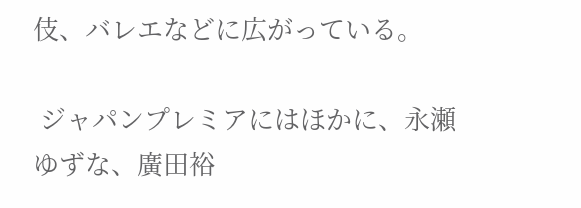伎、バレエなどに広がっている。

 ジャパンプレミアにはほかに、永瀬ゆずな、廣田裕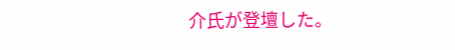介氏が登壇した。